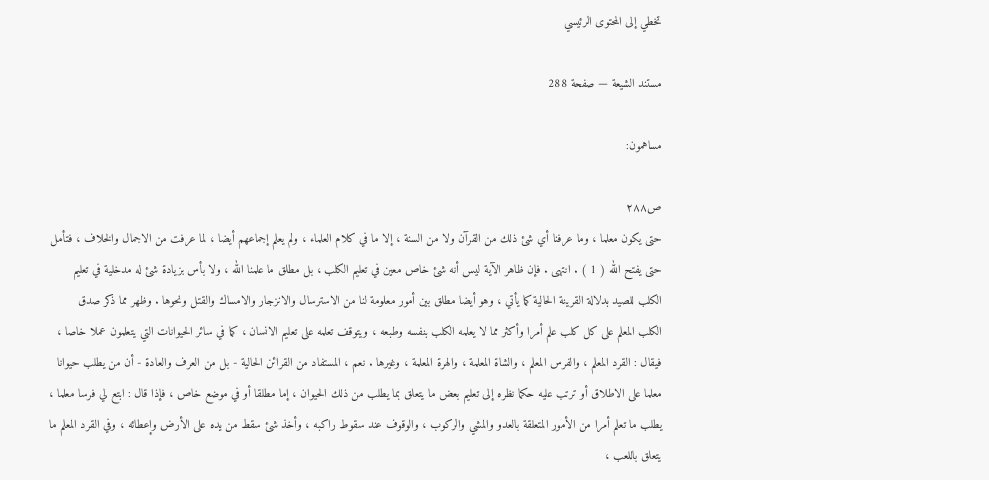تخطي إلى المحتوى الرئيسي

مستند الشيعة — صفحة 288

مساهمون:

ص٢٨٨
حتى يكون معلما ، وما عرفنا أي شئ ذلك من القرآن ولا من السنة ، إلا ما في كلام العلماء ، ولم يعلم إجماعهم أيضا ، لما عرفت من الاجمال والخلاف ، فتأمل حتى يفتح الله ( 1 ) . انتهى . فإن ظاهر الآية ليس أنه شئ خاص معين في تعليم الكلب ، بل مطلق ما علمنا الله ، ولا بأس بزيادة شئ له مدخلية في تعليم الكلب للصيد بدلالة القرينة الحالية كما يأتي ، وهو أيضا مطلق بين أمور معلومة لنا من الاسترسال والانزجار والامساك والقتل ونحوها . وظهر مما ذكر صدق الكلب المعلم على كل كلب علم أمرا وأكثر مما لا يعلمه الكلب بنفسه وطبعه ، ويتوقف تعلمه على تعليم الانسان ، كما في سائر الحيوانات التي يتعلمون عملا خاصا ، فيقال : القرد المعلم ، والفرس المعلم ، والشاة المعلمة ، والهرة المعلمة ، وغيرها . نعم ، المستفاد من القرائن الحالية - بل من العرف والعادة - أن من يطلب حيوانا معلما على الاطلاق أو ترتب عليه حكما نظره إلى تعليم بعض ما يتعلق بما يطلب من ذلك الحيوان ، إما مطلقا أو في موضع خاص ، فإذا قال : ابتع لي فرسا معلما ، يطلب ما تعلم أمرا من الأمور المتعلقة بالعدو والمشي والركوب ، والوقوف عند سقوط راكبه ، وأخذ شئ سقط من يده على الأرض وإعطائه ، وفي القرد المعلم ما يتعلق باللعب ،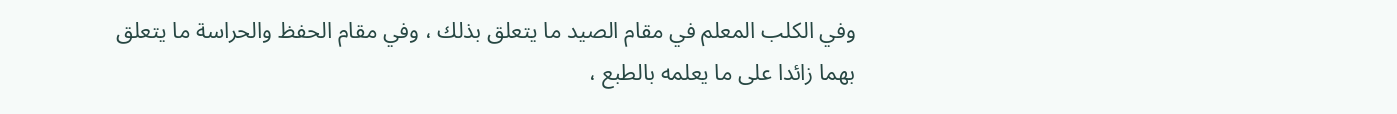وفي الكلب المعلم في مقام الصيد ما يتعلق بذلك ، وفي مقام الحفظ والحراسة ما يتعلق بهما زائدا على ما يعلمه بالطبع ،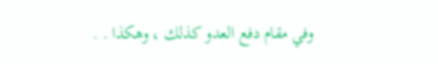وفي مقام دفع العدو كذلك ، وهكذا . .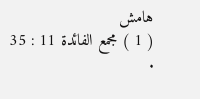هامش
( 1 ) مجمع الفائدة 11 : 35 .